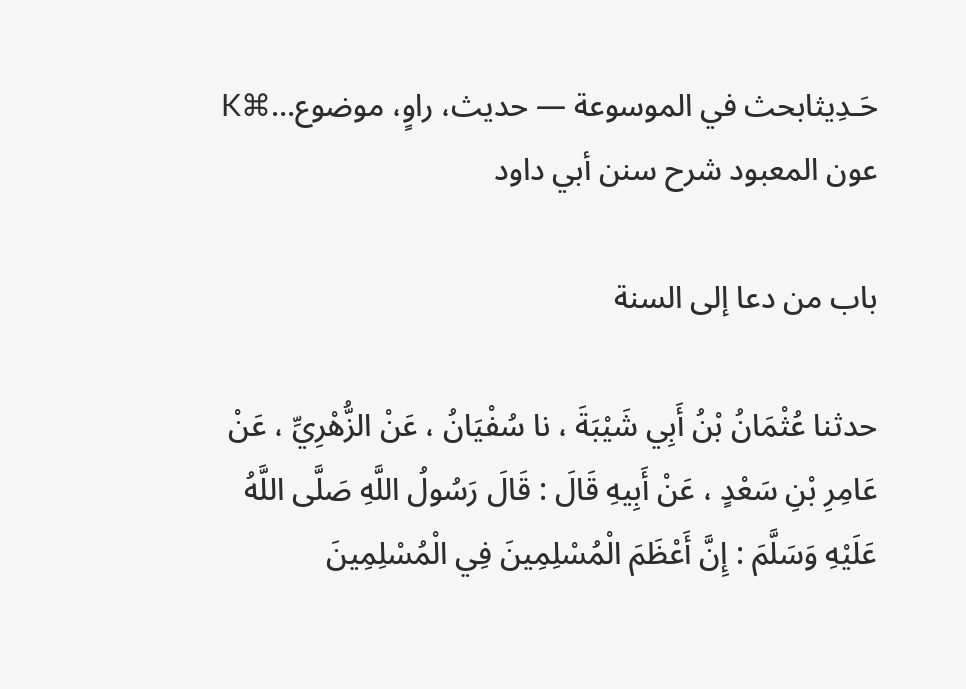حَـدِيثابحث في الموسوعة — حديث، راوٍ، موضوع…⌘K
عون المعبود شرح سنن أبي داود

باب من دعا إلى السنة

حدثنا عُثْمَانُ بْنُ أَبِي شَيْبَةَ ، نا سُفْيَانُ ، عَنْ الزُّهْرِيِّ ، عَنْ عَامِرِ بْنِ سَعْدٍ ، عَنْ أَبِيهِ قَالَ : قَالَ رَسُولُ اللَّهِ صَلَّى اللَّهُ عَلَيْهِ وَسَلَّمَ : إِنَّ أَعْظَمَ الْمُسْلِمِينَ فِي الْمُسْلِمِينَ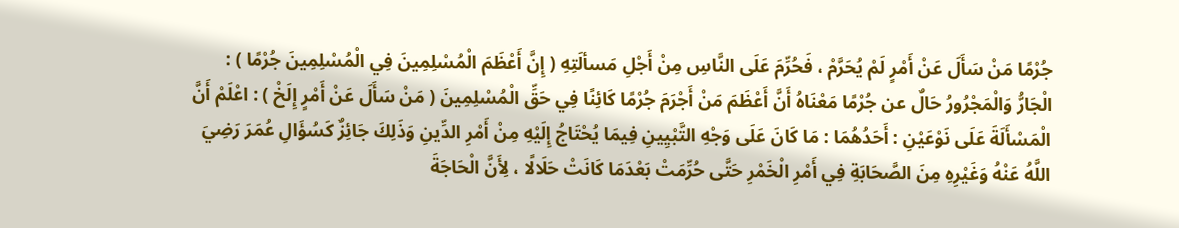جُرْمًا مَنْ سَأَلَ عَنْ أَمْرٍ لَمْ يُحَرَّمْ ، فَحُرِّمَ عَلَى النَّاسِ مِنْ أَجْلِ مَسألَتِهِ ( إِنَّ أَعْظَمَ الْمُسْلِمِينَ فِي الْمُسْلِمِينَ جُرْمًا ) : الْجَارُّ وَالْمَجْرُورُ حَالٌ عن جُرْمًا مَعْنَاهُ أَنَّ أَعْظَمَ مَنْ أَجْرَمَ جُرْمًا كَائِنًا فِي حَقِّ الْمُسْلِمِينَ ( مَنْ سَأَلَ عَنْ أَمْرٍ إِلَخْ ) : اعْلَمْ أَنَّ الْمَسْأَلَةَ عَلَى نَوْعَيْنِ : أَحَدُهُمَا : مَا كَانَ عَلَى وَجْهِ التَّبْيِينِ فِيمَا يُحْتَاجُ إِلَيْهِ مِنْ أَمْرِ الدِّينِ وَذَلِكَ جَائِزٌ كَسُؤَالِ عُمَرَ رَضِيَ اللَّهُ عَنْهُ وَغَيْرِهِ مِنَ الصَّحَابَةِ فِي أَمْرِ الْخَمْرِ حَتَّى حُرِّمَتْ بَعْدَمَا كَانَتْ حَلَالًا ، لِأَنَّ الْحَاجَةَ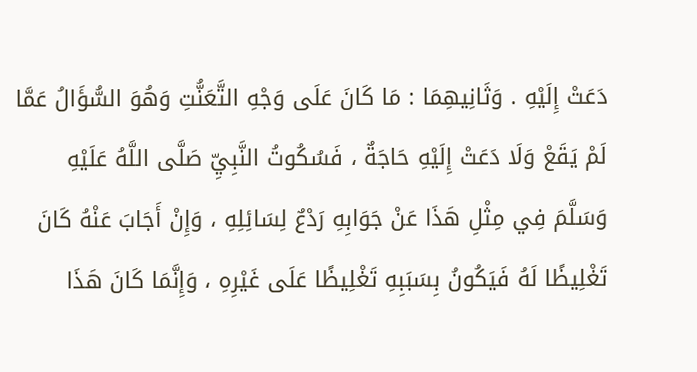دَعَتْ إِلَيْهِ . وَثَانِيهِمَا : مَا كَانَ عَلَى وَجْهِ التَّعَنُّتِ وَهُوَ السُّؤَالُ عَمَّا لَمْ يَقَعْ وَلَا دَعَتْ إِلَيْهِ حَاجَةٌ ، فَسُكُوتُ النَّبِيِّ صَلَّى اللَّهُ عَلَيْهِ وَسَلَّمَ فِي مِثْلِ هَذَا عَنْ جَوَابِهِ رَدْعٌ لِسَائِلِهِ ، وَإِنْ أَجَابَ عَنْهُ كَانَ تَغْلِيظًا لَهُ فَيَكُونُ بِسَبَبِهِ تَغْلِيظًا عَلَى غَيْرِهِ ، وَإِنَّمَا كَانَ هَذَا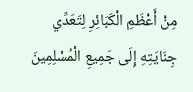مِنْ أَعْظَمِ الْكَبَائِرِ لِتَعَدِّي جِنَايَتِهِ إِلَى جَمِيعِ الْمُسْلِمِينَ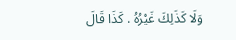وَلَا كَذَلِكَ غَيْرُهُ . كَذَا قَالَ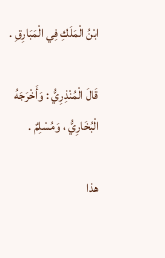ابْنُ الْمَلَكِ فِي الْمَبَارِقِ .

قَالَ الْمُنْذِرِيُّ : وَأَخْرَجَهُ الْبُخَارِيُّ ، وَمُسْلِمٌ .

هذا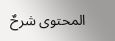المحتوى شرحٌ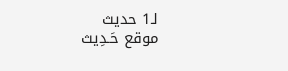لـ1 حديث
موقع حَـدِيث